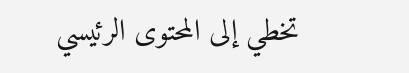تخطي إلى المحتوى الرئيسي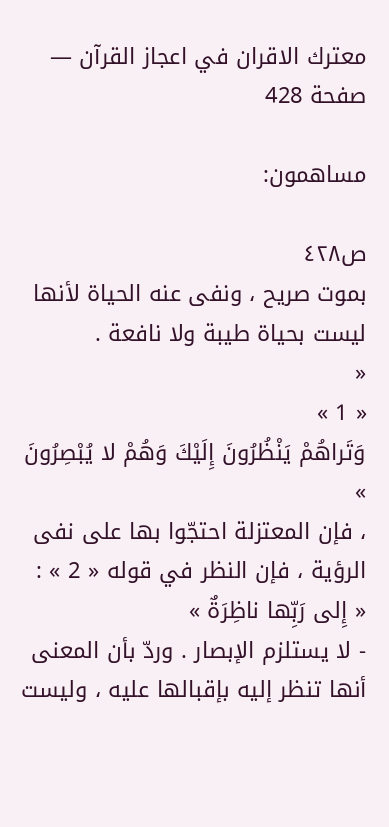معترك الاقران في اعجاز القرآن — صفحة 428

مساهمون:

ص٤٢٨
بموت صريح ، ونفى عنه الحياة لأنها ليست بحياة طيبة ولا نافعة .
«
« 1 »
وَتَراهُمْ يَنْظُرُونَ إِلَيْكَ وَهُمْ لا يُبْصِرُونَ »
، فإن المعتزلة احتجّوا بها على نفى الرؤية ، فإن النظر في قوله « 2 » :
« إِلى رَبِّها ناظِرَةٌ »
- لا يستلزم الإبصار . وردّ بأن المعنى أنها تنظر إليه بإقبالها عليه ، وليست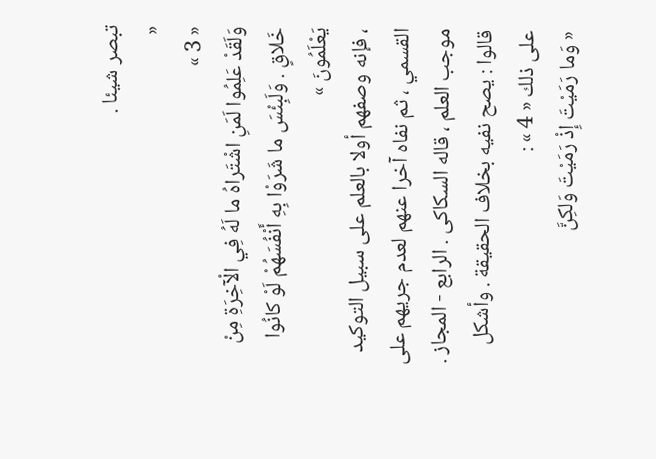تبصر شيئا .
«
« 3 »
وَلَقَدْ عَلِمُوا لَمَنِ اشْتَراهُ ما لَهُ فِي الْآخِرَةِ مِنْ خَلاقٍ . وَلَبِئْسَ ما شَرَوْا بِهِ أَنْفُسَهُمْ لَوْ كانُوا يَعْلَمُونَ »
، فإنه وصفهم أولا بالعلم على سبيل التوكيد القسمي ، ثم نفاه آخرا عنهم لعدم جريهم على موجب العلم ، قاله السكاكى . الرابع - المجاز . قالوا : يصح نفيه بخلاف الحقيقة . وأشكل على ذلك « 4 » :
« وَما رَمَيْتَ إِذْ رَمَيْتَ وَلكِنَّ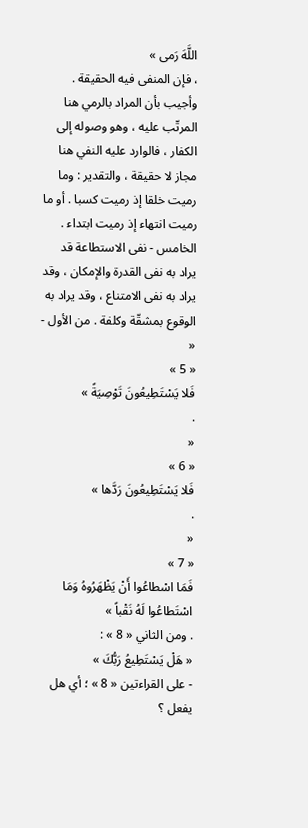اللَّهَ رَمى »
، فإن المنفى فيه الحقيقة . وأجيب بأن المراد بالرمي هنا المرتّب عليه ، وهو وصوله إلى الكفار ، فالوارد عليه النفي هنا مجاز لا حقيقة ، والتقدير : وما رميت خلقا إذ رميت كسبا . أو ما رميت انتهاء إذ رميت ابتداء . الخامس - نفى الاستطاعة قد يراد به نفى القدرة والإمكان ، وقد يراد به نفى الامتناع ، وقد يراد به الوقوع بمشقّة وكلفة . من الأول -
«
« 5 »
فَلا يَسْتَطِيعُونَ تَوْصِيَةً »
.
«
« 6 »
فَلا يَسْتَطِيعُونَ رَدَّها »
.
«
« 7 »
فَمَا اسْطاعُوا أَنْ يَظْهَرُوهُ وَمَا اسْتَطاعُوا لَهُ نَقْباً »
. ومن الثاني « 8 » :
« هَلْ يَسْتَطِيعُ رَبُّكَ »
- على القراءتين « 8 » ؛ أي هل يفعل ؟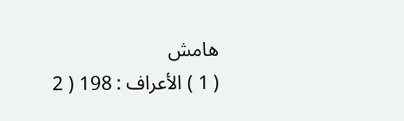هامش
( 1 ) الأعراف : 198 ( 2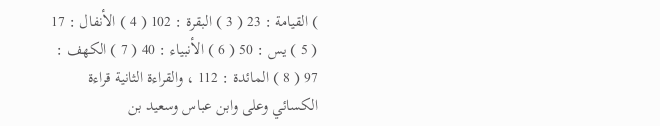) القيامة : 23 ( 3 ) البقرة : 102 ( 4 ) الأنفال : 17 ( 5 ) يس : 50 ( 6 ) الأنبياء : 40 ( 7 ) الكهف : 97 ( 8 ) المائدة : 112 ، والقراءة الثانية قراءة الكسائي وعلى وابن عباس وسعيد بن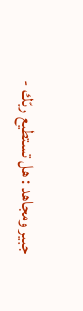جبير ومجاهد : هل تستطيع ربّك -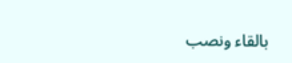بالقاء ونصب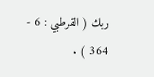ربك ( القرطبي : 6 - 364 ) .